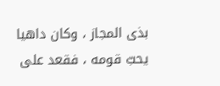بذى المجاز ، وكان داهيا يحبّ قومه ، فقعد على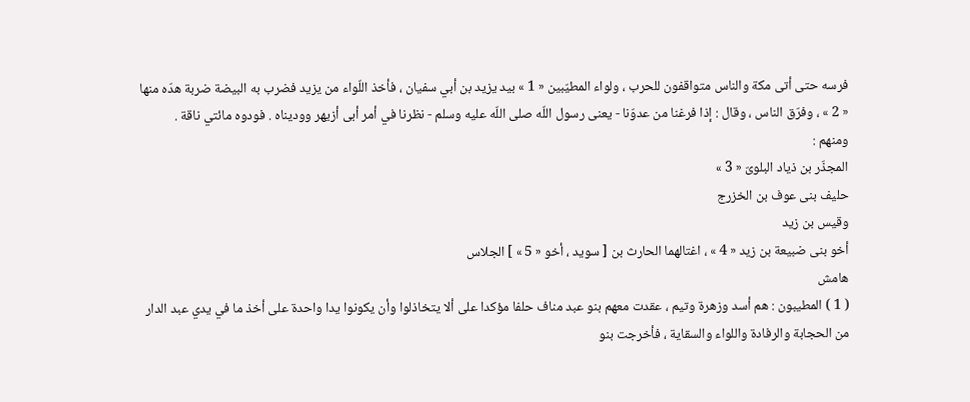فرسه حتى أتى مكة والناس متواقفون للحرب ، ولواء المطيّبين « 1 » بيد يزيد بن أبي سفيان ، فأخذ اللّواء من يزيد فضرب به البيضة ضربة هدّه منها « 2 » ، وفرّق الناس ، وقال : إذا فرغنا من عدوّنا - يعنى رسول اللّه صلى اللّه عليه وسلم - نظرنا في أمر أبى أزيهر ووديناه . فودوه مائتي ناقة .
ومنهم :
المجذّر بن ذياد البلوىّ « 3 »
حليف بنى عوف بن الخزرج
وقيس بن زيد
أخو بنى ضبيعة بن زيد « 4 » ، اغتالهما الحارث بن [ سويد ، أخو « 5 » ] الجلاس
هامش
( 1 ) المطيبون : هم أسد وزهرة وتيم ، عقدت معهم بنو عبد مناف حلفا مؤكدا على ألا يتخاذلوا وأن يكونوا يدا واحدة على أخذ ما في يدي عبد الدار من الحجابة والرفادة واللواء والسقاية ، فأخرجت بنو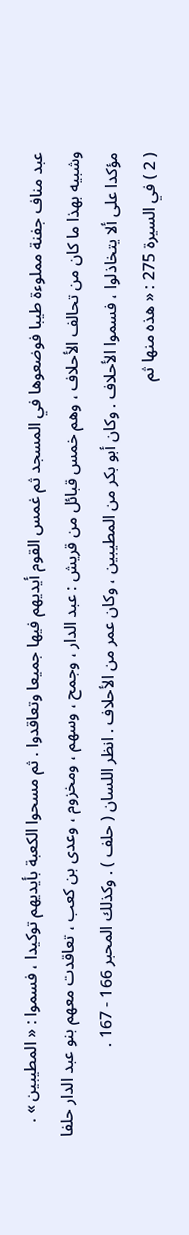عبد مناف جفنة مملوءة طيبا فوضعوها في المسجد ثم غمس القوم أيديهم فيها جميعا وتعاقدوا . ثم مسحوا الكعبة بأيديهم توكيدا ، فسموا : « المطيبين » .
وشبيه بهذا ما كان من تحالف الأحلاف ، وهم خمس قبائل من قريش : عبد الدار ، وجمح ، وسهم ، ومخزوم ، وعدى بن كعب ، تعاقدت معهم بنو عبد الدار حلفا مؤكدا على ألا يتخاذلوا ، فسموا الأحلاف . وكان أبو بكر من المطيبين ، وكان عمر من الأحلاف . انظر اللسان ( حلف ) . وكذلك المحبر 166 - 167 .
( 2 ) في السيرة 275 : « هذه منها ثم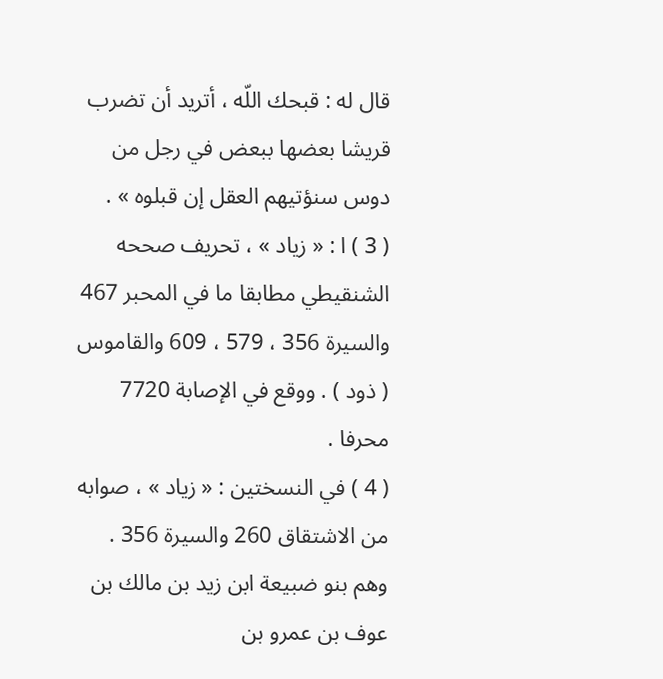قال له : قبحك اللّه ، أتريد أن تضرب قريشا بعضها ببعض في رجل من دوس سنؤتيهم العقل إن قبلوه » .
( 3 ) ا : « زياد » ، تحريف صححه الشنقيطي مطابقا ما في المحبر 467 والسيرة 356 ، 579 ، 609 والقاموس ( ذود ) . ووقع في الإصابة 7720 محرفا .
( 4 ) في النسختين : « زياد » ، صوابه من الاشتقاق 260 والسيرة 356 . وهم بنو ضبيعة ابن زيد بن مالك بن عوف بن عمرو بن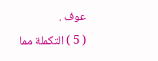عوف .
( 5 ) التكملة مما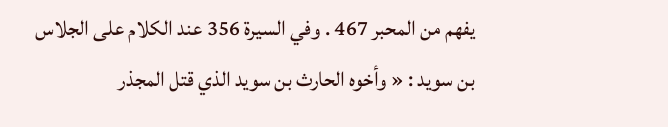يفهم من المحبر 467 . وفي السيرة 356 عند الكلام على الجلاس بن سويد : « وأخوه الحارث بن سويد الذي قتل المجذر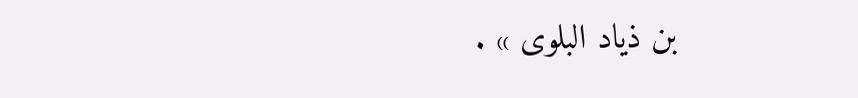بن ذياد البلوى » .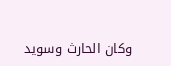وكان الحارث وسويد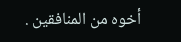أخوه من المنافقين .